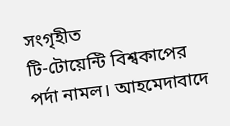সংগৃহীত
টি-টোয়েন্টি বিশ্বকাপের পর্দা নামল। আহমেদাবাদে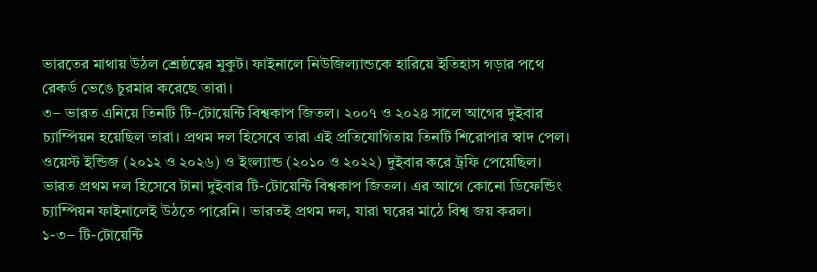ভারতের মাথায় উঠল শ্রেষ্ঠত্বের মুকুট। ফাইনালে নিউজিল্যান্ডকে হারিয়ে ইতিহাস গড়ার পথে রেকর্ড ভেঙে চুরমার করেছে তারা।
৩– ভারত এনিয়ে তিনটি টি-টোয়েন্টি বিশ্বকাপ জিতল। ২০০৭ ও ২০২৪ সালে আগের দুইবার চ্যাম্পিয়ন হয়েছিল তারা। প্রথম দল হিসেবে তারা এই প্রতিযোগিতায় তিনটি শিরোপার স্বাদ পেল। ওয়েস্ট ইন্ডিজ (২০১২ ও ২০২৬) ও ইংল্যান্ড (২০১০ ও ২০২২) দুইবার করে ট্রফি পেয়েছিল।
ভারত প্রথম দল হিসেবে টানা দুইবার টি-টোয়েন্টি বিশ্বকাপ জিতল। এর আগে কোনো ডিফেন্ডিং চ্যাম্পিয়ন ফাইনালেই উঠতে পারেনি। ভারতই প্রথম দল, যারা ঘরের মাঠে বিশ্ব জয় করল।
১-৩– টি-টোয়েন্টি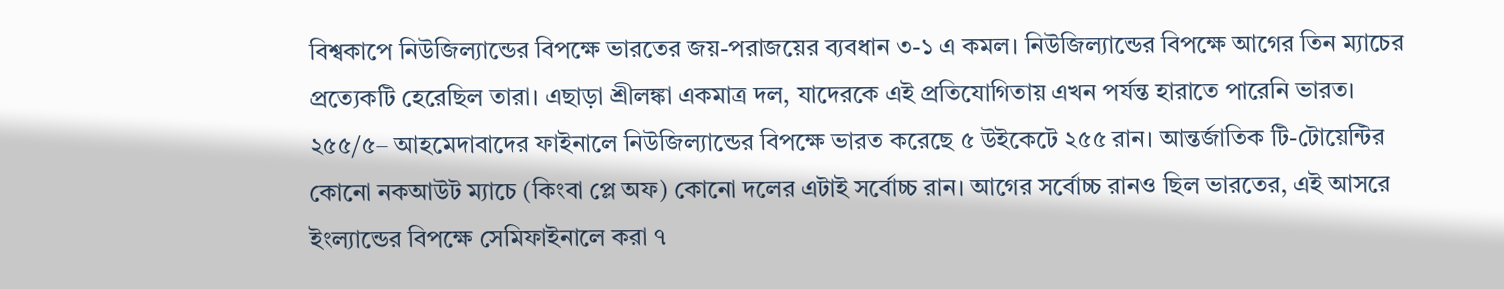বিশ্বকাপে নিউজিল্যান্ডের বিপক্ষে ভারতের জয়-পরাজয়ের ব্যবধান ৩-১ এ কমল। নিউজিল্যান্ডের বিপক্ষে আগের তিন ম্যাচের প্রত্যেকটি হেরেছিল তারা। এছাড়া শ্রীলঙ্কা একমাত্র দল, যাদেরকে এই প্রতিযোগিতায় এখন পর্যন্ত হারাতে পারেনি ভারত।
২৫৫/৫– আহমেদাবাদের ফাইনালে নিউজিল্যান্ডের বিপক্ষে ভারত করেছে ৫ উইকেটে ২৫৫ রান। আন্তর্জাতিক টি-টোয়েন্টির কোনো নকআউট ম্যাচে (কিংবা প্লে অফ) কোনো দলের এটাই সর্বোচ্চ রান। আগের সর্বোচ্চ রানও ছিল ভারতের, এই আসরে ইংল্যান্ডের বিপক্ষে সেমিফাইনালে করা ৭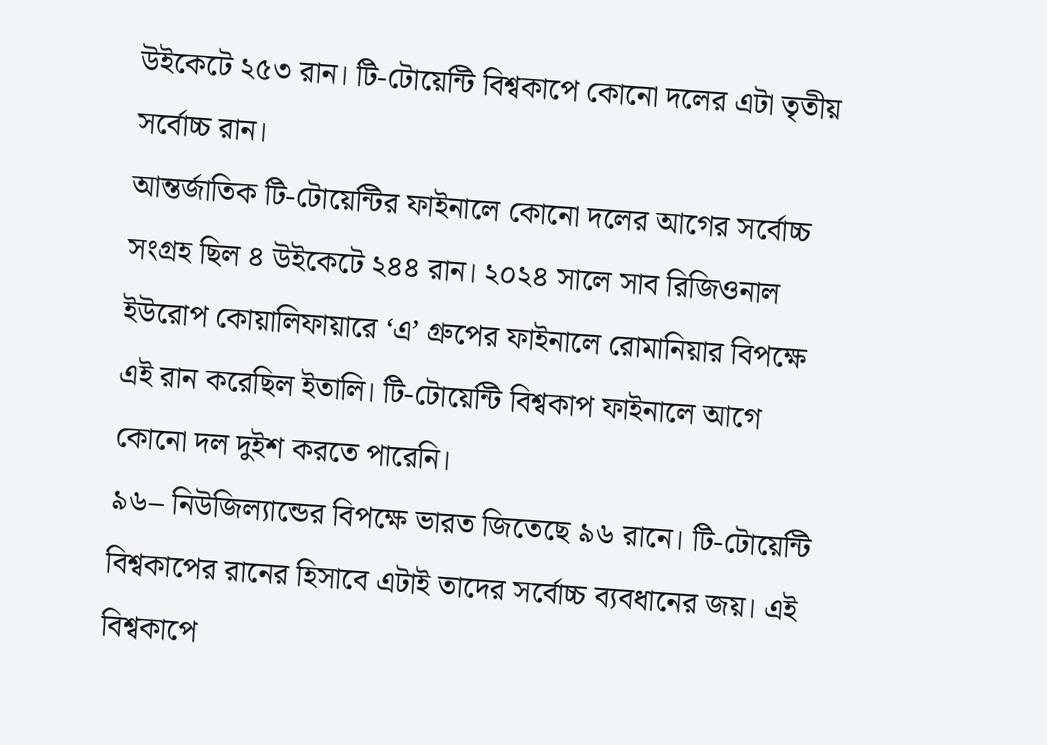উইকেটে ২৫৩ রান। টি-টোয়েন্টি বিশ্বকাপে কোনো দলের এটা তৃতীয় সর্বোচ্চ রান।
আন্তর্জাতিক টি-টোয়েন্টির ফাইনালে কোনো দলের আগের সর্বোচ্চ সংগ্রহ ছিল ৪ উইকেটে ২৪৪ রান। ২০২৪ সালে সাব রিজিওনাল ইউরোপ কোয়ালিফায়ারে ‘এ’ গ্রুপের ফাইনালে রোমানিয়ার বিপক্ষে এই রান করেছিল ইতালি। টি-টোয়েন্টি বিশ্বকাপ ফাইনালে আগে কোনো দল দুইশ করতে পারেনি।
৯৬– নিউজিল্যান্ডের বিপক্ষে ভারত জিতেছে ৯৬ রানে। টি-টোয়েন্টি বিশ্বকাপের রানের হিসাবে এটাই তাদের সর্বোচ্চ ব্যবধানের জয়। এই বিশ্বকাপে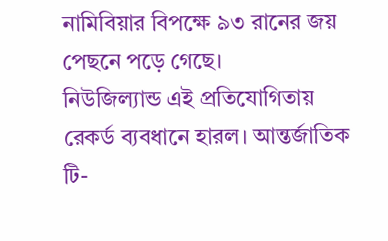নামিবিয়ার বিপক্ষে ৯৩ রানের জয় পেছনে পড়ে গেছে।
নিউজিল্যান্ড এই প্রতিযোগিতায় রেকর্ড ব্যবধানে হারল। আন্তর্জাতিক টি-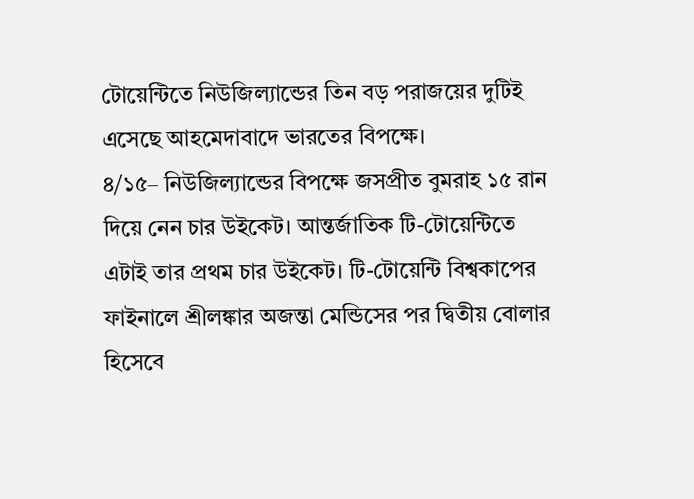টোয়েন্টিতে নিউজিল্যান্ডের তিন বড় পরাজয়ের দুটিই এসেছে আহমেদাবাদে ভারতের বিপক্ষে।
৪/১৫– নিউজিল্যান্ডের বিপক্ষে জসপ্রীত বুমরাহ ১৫ রান দিয়ে নেন চার উইকেট। আন্তর্জাতিক টি-টোয়েন্টিতে এটাই তার প্রথম চার উইকেট। টি-টোয়েন্টি বিশ্বকাপের ফাইনালে শ্রীলঙ্কার অজন্তা মেন্ডিসের পর দ্বিতীয় বোলার হিসেবে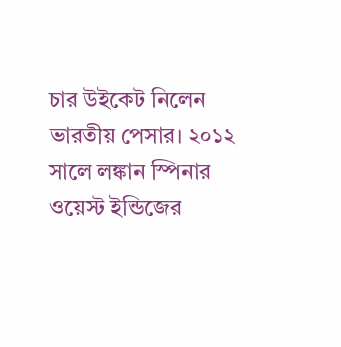চার উইকেট নিলেন ভারতীয় পেসার। ২০১২ সালে লঙ্কান স্পিনার ওয়েস্ট ইন্ডিজের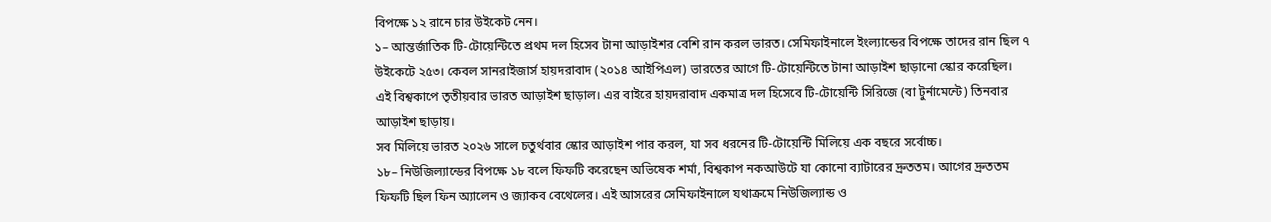বিপক্ষে ১২ রানে চার উইকেট নেন।
১– আন্তর্জাতিক টি-টোয়েন্টিতে প্রথম দল হিসেব টানা আড়াইশর বেশি রান করল ভারত। সেমিফাইনালে ইংল্যান্ডের বিপক্ষে তাদের রান ছিল ৭ উইকেটে ২৫৩। কেবল সানরাইজার্স হায়দরাবাদ (২০১৪ আইপিএল) ভারতের আগে টি-টোয়েন্টিতে টানা আড়াইশ ছাড়ানো স্কোর করেছিল।
এই বিশ্বকাপে তৃতীয়বার ভারত আড়াইশ ছাড়াল। এর বাইরে হায়দরাবাদ একমাত্র দল হিসেবে টি-টোয়েন্টি সিরিজে (বা টুর্নামেন্টে) তিনবার আড়াইশ ছাড়ায়।
সব মিলিয়ে ভারত ২০২৬ সালে চতুর্থবার স্কোর আড়াইশ পার করল, যা সব ধরনের টি-টোয়েন্টি মিলিয়ে এক বছরে সর্বোচ্চ।
১৮– নিউজিল্যান্ডের বিপক্ষে ১৮ বলে ফিফটি করেছেন অভিষেক শর্মা, বিশ্বকাপ নকআউটে যা কোনো ব্যাটারের দ্রুততম। আগের দ্রুততম ফিফটি ছিল ফিন অ্যালেন ও জ্যাকব বেথেলের। এই আসরের সেমিফাইনালে যথাক্রমে নিউজিল্যান্ড ও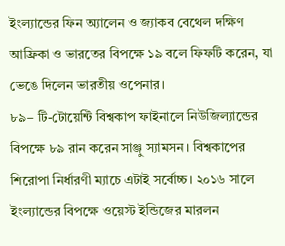ইংল্যান্ডের ফিন অ্যালেন ও জ্যাকব বেথেল দক্ষিণ আফ্রিকা ও ভারতের বিপক্ষে ১৯ বলে ফিফটি করেন, যা ভেঙে দিলেন ভারতীয় ওপেনার।
৮৯– টি-টোয়েন্টি বিশ্বকাপ ফাইনালে নিউজিল্যান্ডের বিপক্ষে ৮৯ রান করেন সাঞ্জু স্যামসন। বিশ্বকাপের শিরোপা নির্ধারণী ম্যাচে এটাই সর্বোচ্চ। ২০১৬ সালে ইংল্যান্ডের বিপক্ষে ওয়েস্ট ইন্ডিজের মারলন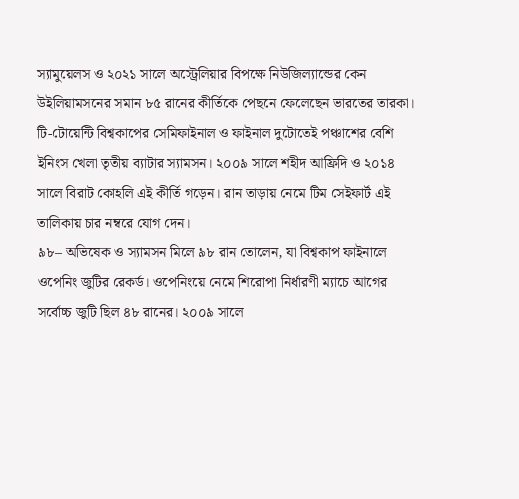স্যামুয়েলস ও ২০২১ সালে অস্ট্রেলিয়ার বিপক্ষে নিউজিল্যান্ডের কেন উইলিয়ামসনের সমান ৮৫ রানের কীর্তিকে পেছনে ফেলেছেন ভারতের তারকা।
টি-টোয়েন্টি বিশ্বকাপের সেমিফাইনাল ও ফাইনাল দুটোতেই পঞ্চাশের বেশি ইনিংস খেলা তৃতীয় ব্যাটার স্যামসন। ২০০৯ সালে শহীদ আফ্রিদি ও ২০১৪ সালে বিরাট কোহলি এই কীর্তি গড়েন। রান তাড়ায় নেমে টিম সেইফার্ট এই তালিকায় চার নম্বরে যোগ দেন।
৯৮– অভিষেক ও স্যামসন মিলে ৯৮ রান তোলেন, যা বিশ্বকাপ ফাইনালে ওপেনিং জুটির রেকর্ড। ওপেনিংয়ে নেমে শিরোপা নির্ধারণী ম্যাচে আগের সর্বোচ্চ জুটি ছিল ৪৮ রানের। ২০০৯ সালে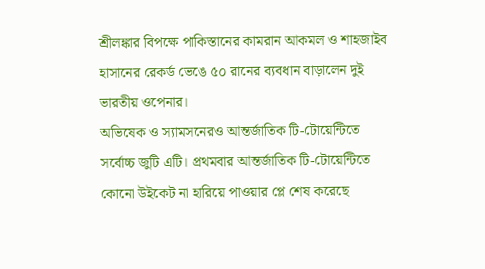শ্রীলঙ্কার বিপক্ষে পাকিস্তানের কামরান আকমল ও শাহজাইব হাসানের রেকর্ড ভেঙে ৫০ রানের ব্যবধান বাড়ালেন দুই ভারতীয় ওপেনার।
অভিষেক ও স্যামসনেরও আন্তর্জাতিক টি-টোয়েন্টিতে সর্বোচ্চ জুটি এটি। প্রথমবার আন্তর্জাতিক টি-টোয়েন্টিতে কোনো উইকেট না হারিয়ে পাওয়ার প্লে শেষ করেছে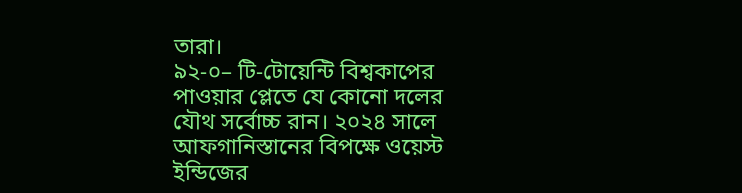তারা।
৯২-০– টি-টোয়েন্টি বিশ্বকাপের পাওয়ার প্লেতে যে কোনো দলের যৌথ সর্বোচ্চ রান। ২০২৪ সালে আফগানিস্তানের বিপক্ষে ওয়েস্ট ইন্ডিজের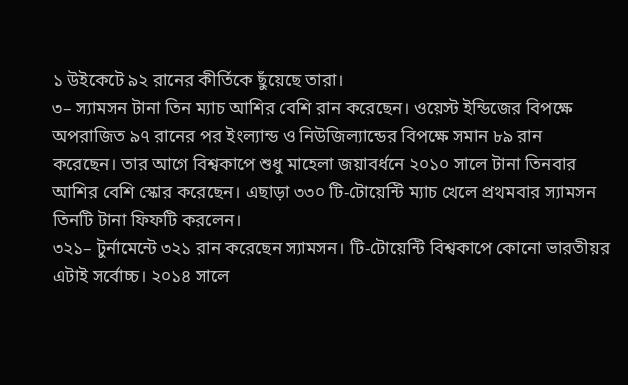১ উইকেটে ৯২ রানের কীর্তিকে ছুঁয়েছে তারা।
৩– স্যামসন টানা তিন ম্যাচ আশির বেশি রান করেছেন। ওয়েস্ট ইন্ডিজের বিপক্ষে অপরাজিত ৯৭ রানের পর ইংল্যান্ড ও নিউজিল্যান্ডের বিপক্ষে সমান ৮৯ রান করেছেন। তার আগে বিশ্বকাপে শুধু মাহেলা জয়াবর্ধনে ২০১০ সালে টানা তিনবার আশির বেশি স্কোর করেছেন। এছাড়া ৩৩০ টি-টোয়েন্টি ম্যাচ খেলে প্রথমবার স্যামসন তিনটি টানা ফিফটি করলেন।
৩২১– টুর্নামেন্টে ৩২১ রান করেছেন স্যামসন। টি-টোয়েন্টি বিশ্বকাপে কোনো ভারতীয়র এটাই সর্বোচ্চ। ২০১৪ সালে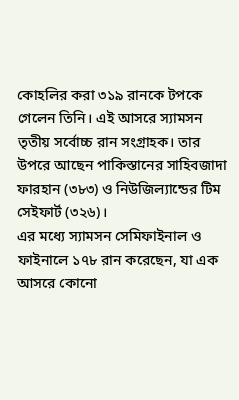কোহলির করা ৩১৯ রানকে টপকে গেলেন তিনি। এই আসরে স্যামসন তৃতীয় সর্বোচ্চ রান সংগ্রাহক। তার উপরে আছেন পাকিস্তানের সাহিবজাদা ফারহান (৩৮৩) ও নিউজিল্যান্ডের টিম সেইফার্ট (৩২৬)।
এর মধ্যে স্যামসন সেমিফাইনাল ও ফাইনালে ১৭৮ রান করেছেন, যা এক আসরে কোনো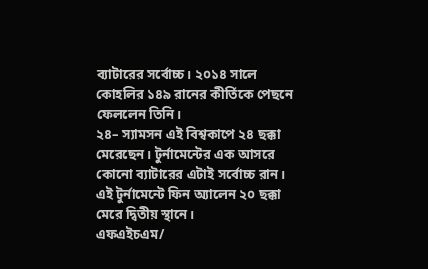ব্যাটারের সর্বোচ্চ। ২০১৪ সালে কোহলির ১৪৯ রানের কীর্তিকে পেছনে ফেললেন তিনি।
২৪– স্যামসন এই বিশ্বকাপে ২৪ ছক্কা মেরেছেন। টুর্নামেন্টের এক আসরে কোনো ব্যাটারের এটাই সর্বোচ্চ রান। এই টুর্নামেন্টে ফিন অ্যালেন ২০ ছক্কা মেরে দ্বিতীয় স্থানে।
এফএইচএম/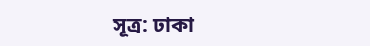সূত্র: ঢাকা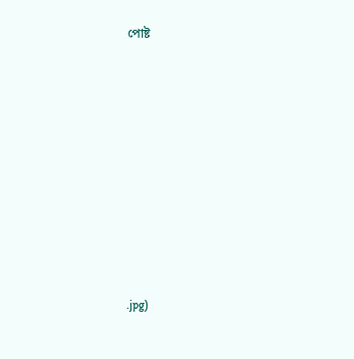পোষ্ট













.jpg)